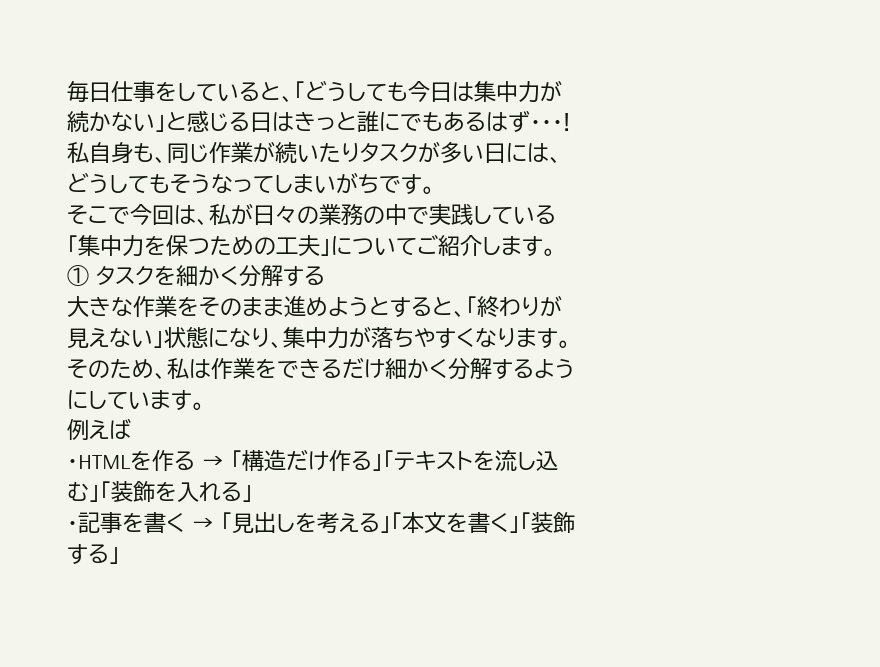毎日仕事をしていると、「どうしても今日は集中力が続かない」と感じる日はきっと誰にでもあるはず・・・!
私自身も、同じ作業が続いたりタスクが多い日には、どうしてもそうなってしまいがちです。
そこで今回は、私が日々の業務の中で実践している「集中力を保つための工夫」についてご紹介します。
① タスクを細かく分解する
大きな作業をそのまま進めようとすると、「終わりが見えない」状態になり、集中力が落ちやすくなります。
そのため、私は作業をできるだけ細かく分解するようにしています。
例えば
・HTMLを作る → 「構造だけ作る」「テキストを流し込む」「装飾を入れる」
・記事を書く → 「見出しを考える」「本文を書く」「装飾する」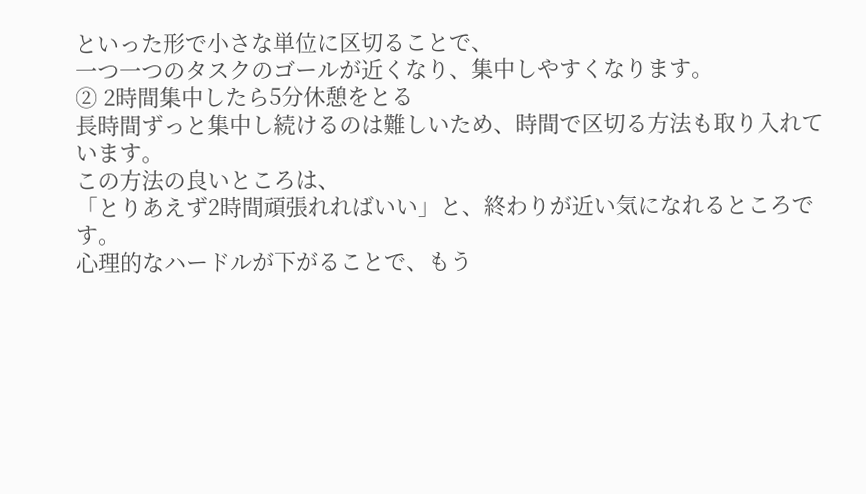といった形で小さな単位に区切ることで、
一つ一つのタスクのゴールが近くなり、集中しやすくなります。
② 2時間集中したら5分休憩をとる
長時間ずっと集中し続けるのは難しいため、時間で区切る方法も取り入れています。
この方法の良いところは、
「とりあえず2時間頑張れればいい」と、終わりが近い気になれるところです。
心理的なハードルが下がることで、もう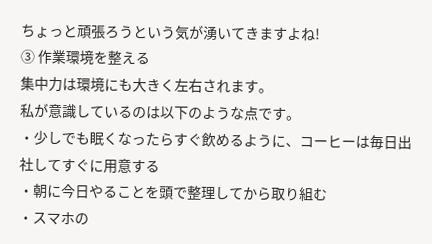ちょっと頑張ろうという気が湧いてきますよね!
③ 作業環境を整える
集中力は環境にも大きく左右されます。
私が意識しているのは以下のような点です。
・少しでも眠くなったらすぐ飲めるように、コーヒーは毎日出社してすぐに用意する
・朝に今日やることを頭で整理してから取り組む
・スマホの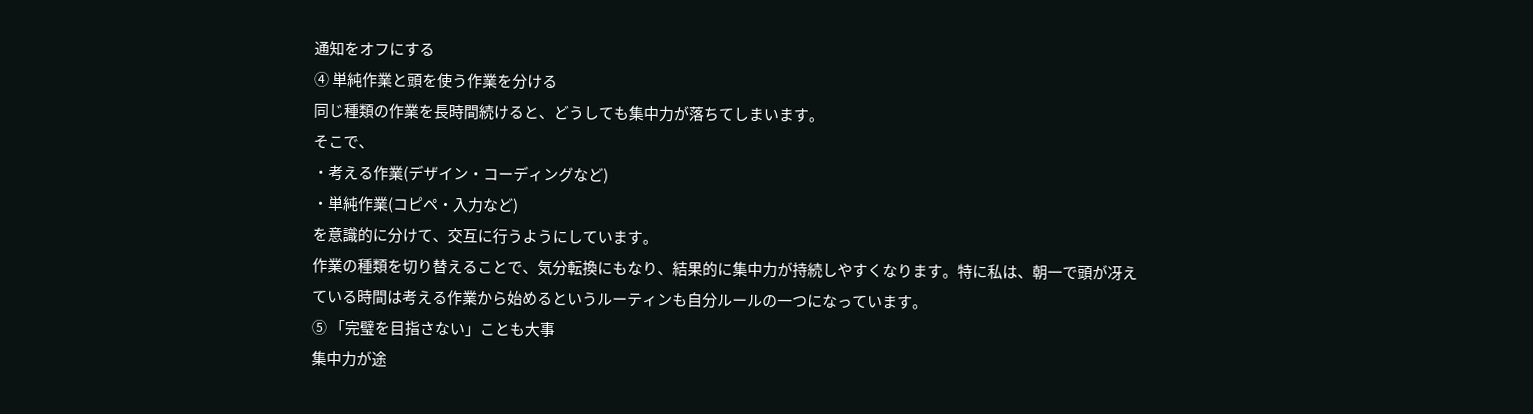通知をオフにする
④ 単純作業と頭を使う作業を分ける
同じ種類の作業を長時間続けると、どうしても集中力が落ちてしまいます。
そこで、
・考える作業(デザイン・コーディングなど)
・単純作業(コピペ・入力など)
を意識的に分けて、交互に行うようにしています。
作業の種類を切り替えることで、気分転換にもなり、結果的に集中力が持続しやすくなります。特に私は、朝一で頭が冴えている時間は考える作業から始めるというルーティンも自分ルールの一つになっています。
⑤ 「完璧を目指さない」ことも大事
集中力が途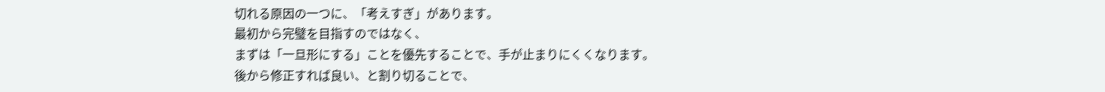切れる原因の一つに、「考えすぎ」があります。
最初から完璧を目指すのではなく、
まずは「一旦形にする」ことを優先することで、手が止まりにくくなります。
後から修正すれば良い、と割り切ることで、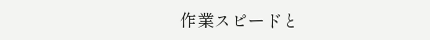作業スピードと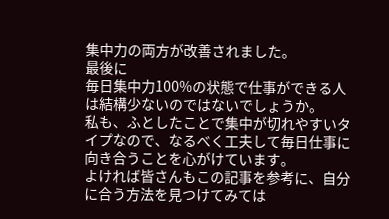集中力の両方が改善されました。
最後に
毎日集中力100%の状態で仕事ができる人は結構少ないのではないでしょうか。
私も、ふとしたことで集中が切れやすいタイプなので、なるべく工夫して毎日仕事に向き合うことを心がけています。
よければ皆さんもこの記事を参考に、自分に合う方法を見つけてみては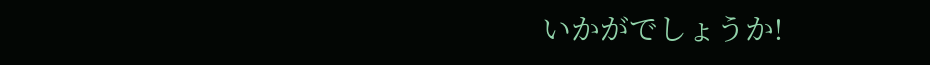いかがでしょうか!